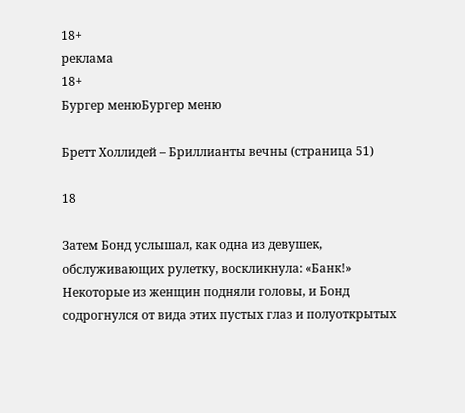18+
реклама
18+
Бургер менюБургер меню

Бретт Холлидей – Бриллианты вечны (страница 51)

18

Затем Бонд услышал, как одна из девушек, обслуживающих рулетку, воскликнула: «Банк!» Некоторые из женщин подняли головы, и Бонд содрогнулся от вида этих пустых глаз и полуоткрытых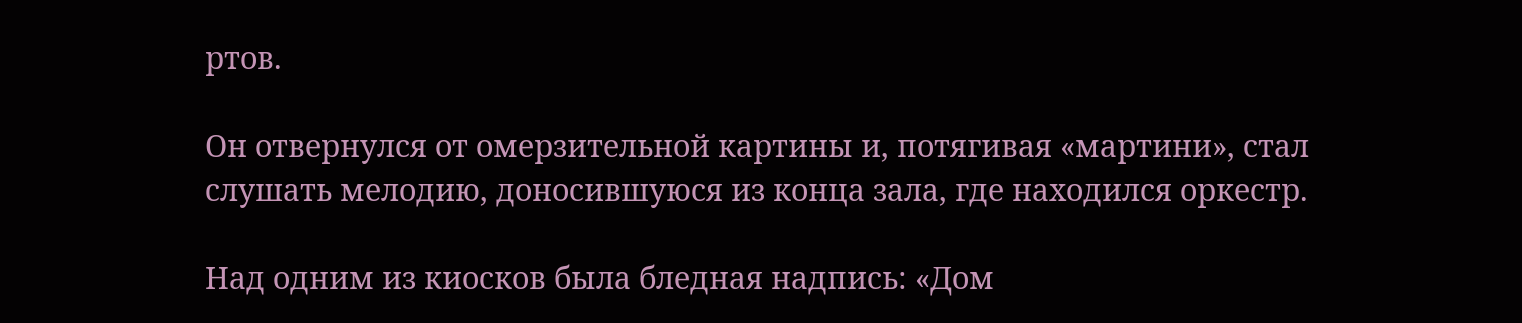ртов.

Он отвернулся от омерзительной картины и, потягивая «мартини», стал слушать мелодию, доносившуюся из конца зала, где находился оркестр.

Над одним из киосков была бледная надпись: «Дом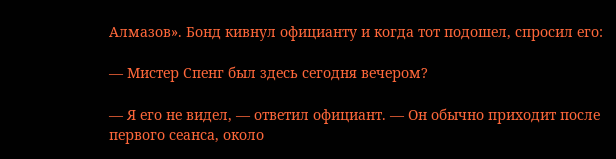Алмазов». Бонд кивнул официанту и когда тот подошел, спросил его:

— Мистер Спенг был здесь сегодня вечером?

— Я его не видел, — ответил официант. — Он обычно приходит после первого сеанса, около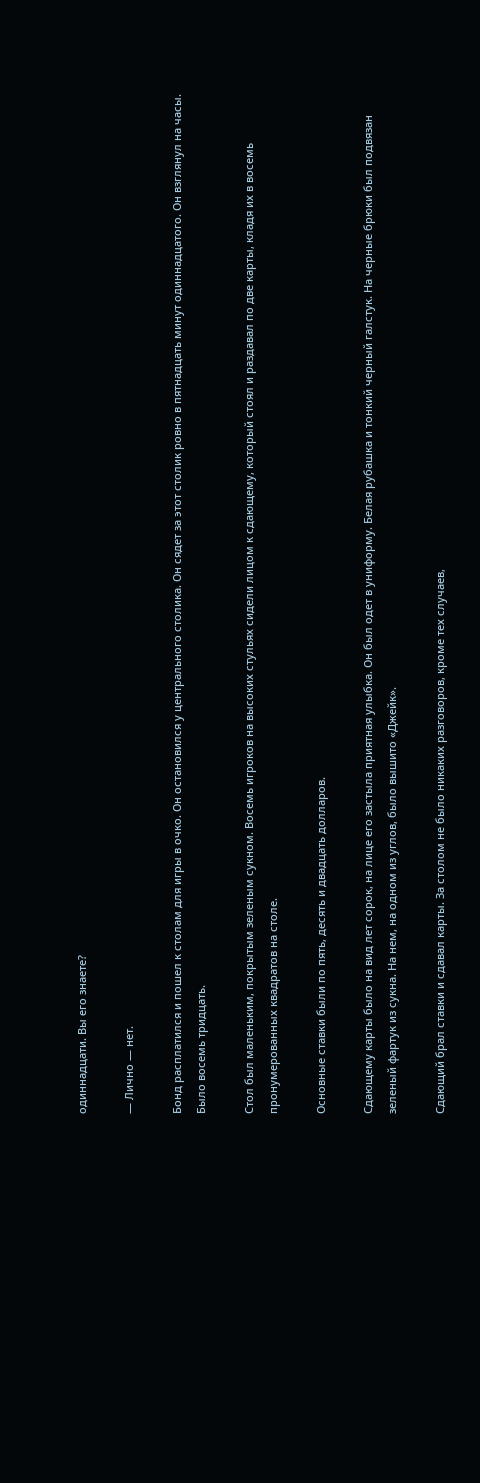одиннадцати. Вы его знаете?

— Лично — нет.

Бонд расплатился и пошел к столам для игры в очко. Он остановился у центрального столика. Он сядет за этот столик ровно в пятнадцать минут одиннадцатого. Он взглянул на часы. Было восемь тридцать.

Стол был маленьким, покрытым зеленым сукном. Восемь игроков на высоких стульях сидели лицом к сдающему, который стоял и раздавал по две карты, кладя их в восемь пронумерованных квадратов на столе.

Основные ставки были по пять, десять и двадцать долларов.

Сдающему карты было на вид лет сорок, на лице его застыла приятная улыбка. Он был одет в униформу. Белая рубашка и тонкий черный галстук. На черные брюки был подвязан зеленый фартук из сукна. На нем, на одном из углов, было вышито «Джейк».

Сдающий брал ставки и сдавал карты. За столом не было никаких разговоров, кроме тех случаев,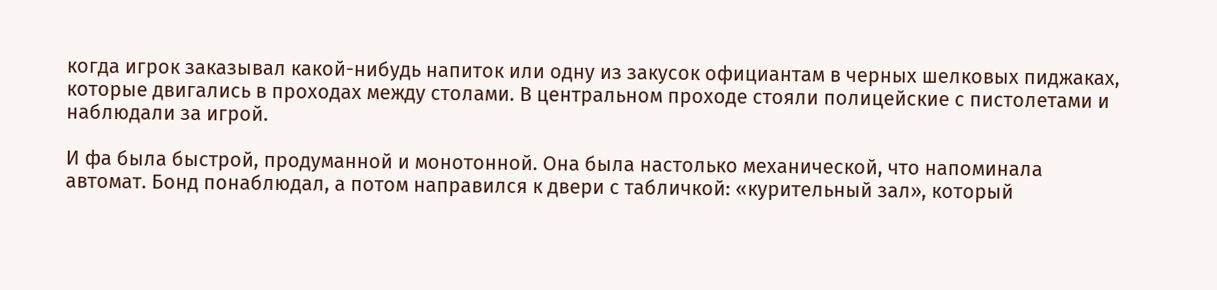когда игрок заказывал какой-нибудь напиток или одну из закусок официантам в черных шелковых пиджаках, которые двигались в проходах между столами. В центральном проходе стояли полицейские с пистолетами и наблюдали за игрой.

И фа была быстрой, продуманной и монотонной. Она была настолько механической, что напоминала автомат. Бонд понаблюдал, а потом направился к двери с табличкой: «курительный зал», который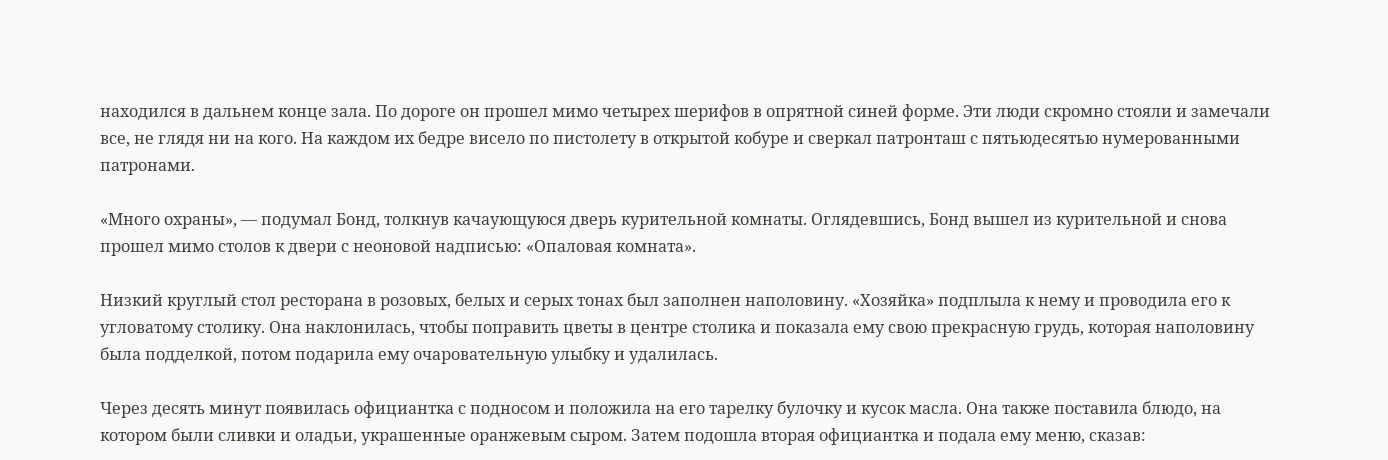находился в дальнем конце зала. По дороге он прошел мимо четырех шерифов в опрятной синей форме. Эти люди скромно стояли и замечали все, не глядя ни на кого. На каждом их бедре висело по пистолету в открытой кобуре и сверкал патронташ с пятьюдесятью нумерованными патронами.

«Много охраны», — подумал Бонд, толкнув качаующуюся дверь курительной комнаты. Оглядевшись, Бонд вышел из курительной и снова прошел мимо столов к двери с неоновой надписью: «Опаловая комната».

Низкий круглый стол ресторана в розовых, белых и серых тонах был заполнен наполовину. «Хозяйка» подплыла к нему и проводила его к угловатому столику. Она наклонилась, чтобы поправить цветы в центре столика и показала ему свою прекрасную грудь, которая наполовину была подделкой, потом подарила ему очаровательную улыбку и удалилась.

Через десять минут появилась официантка с подносом и положила на его тарелку булочку и кусок масла. Она также поставила блюдо, на котором были сливки и оладьи, украшенные оранжевым сыром. Затем подошла вторая официантка и подала ему меню, сказав: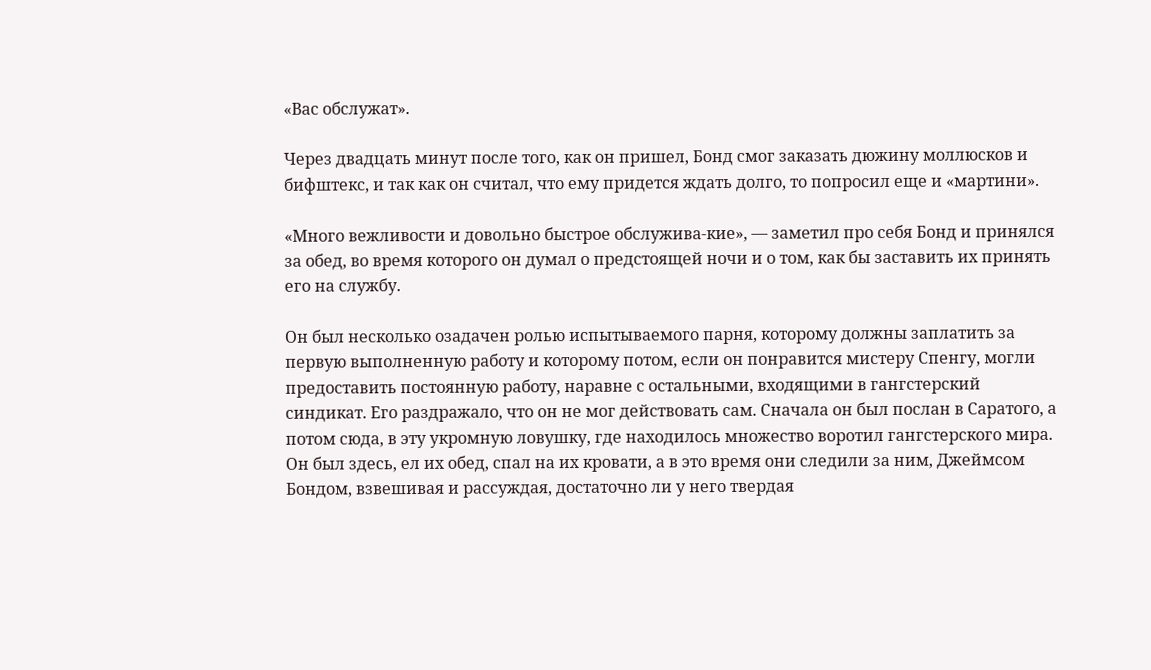«Вас обслужат».

Через двадцать минут после того, как он пришел, Бонд смог заказать дюжину моллюсков и бифштекс, и так как он считал, что ему придется ждать долго, то попросил еще и «мартини».

«Много вежливости и довольно быстрое обслужива-кие», — заметил про себя Бонд и принялся за обед, во время которого он думал о предстоящей ночи и о том, как бы заставить их принять его на службу.

Он был несколько озадачен ролью испытываемого парня, которому должны заплатить за первую выполненную работу и которому потом, если он понравится мистеру Спенгу, могли предоставить постоянную работу, наравне с остальными, входящими в гангстерский синдикат. Его раздражало, что он не мог действовать сам. Сначала он был послан в Саратого, а потом сюда, в эту укромную ловушку, где находилось множество воротил гангстерского мира. Он был здесь, ел их обед, спал на их кровати, а в это время они следили за ним, Джеймсом Бондом, взвешивая и рассуждая, достаточно ли у него твердая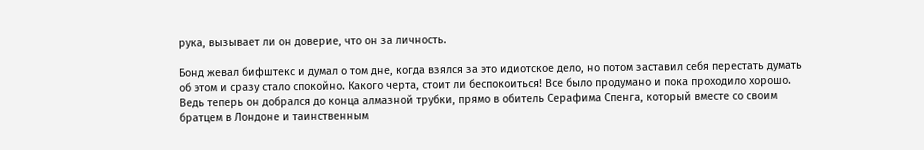рука, вызывает ли он доверие, что он за личность.

Бонд жевал бифштекс и думал о том дне, когда взялся за это идиотское дело, но потом заставил себя перестать думать об этом и сразу стало спокойно. Какого черта, стоит ли беспокоиться! Все было продумано и пока проходило хорошо. Ведь теперь он добрался до конца алмазной трубки, прямо в обитель Серафима Спенга, который вместе со своим братцем в Лондоне и таинственным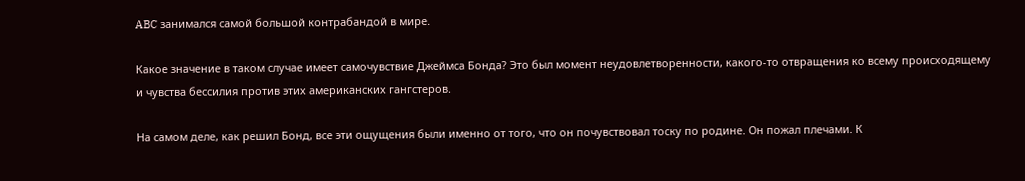ABC занимался самой большой контрабандой в мире.

Какое значение в таком случае имеет самочувствие Джеймса Бонда? Это был момент неудовлетворенности, какого-то отвращения ко всему происходящему и чувства бессилия против этих американских гангстеров.

На самом деле, как решил Бонд, все эти ощущения были именно от того, что он почувствовал тоску по родине. Он пожал плечами. К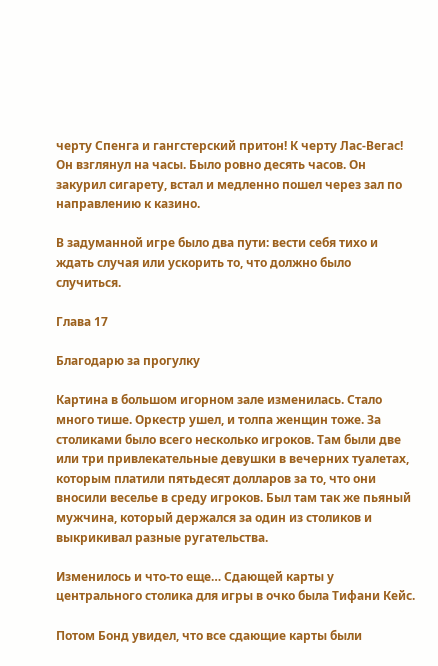черту Спенга и гангстерский притон! К черту Лас-Вегас! Он взглянул на часы. Было ровно десять часов. Он закурил сигарету, встал и медленно пошел через зал по направлению к казино.

В задуманной игре было два пути: вести себя тихо и ждать случая или ускорить то, что должно было случиться.

Глава 17

Благодарю за прогулку

Картина в большом игорном зале изменилась. Стало много тише. Оркестр ушел, и толпа женщин тоже. За столиками было всего несколько игроков. Там были две или три привлекательные девушки в вечерних туалетах, которым платили пятьдесят долларов за то, что они вносили веселье в среду игроков. Был там так же пьяный мужчина, который держался за один из столиков и выкрикивал разные ругательства.

Изменилось и что-то еще… Сдающей карты у центрального столика для игры в очко была Тифани Кейс.

Потом Бонд увидел, что все сдающие карты были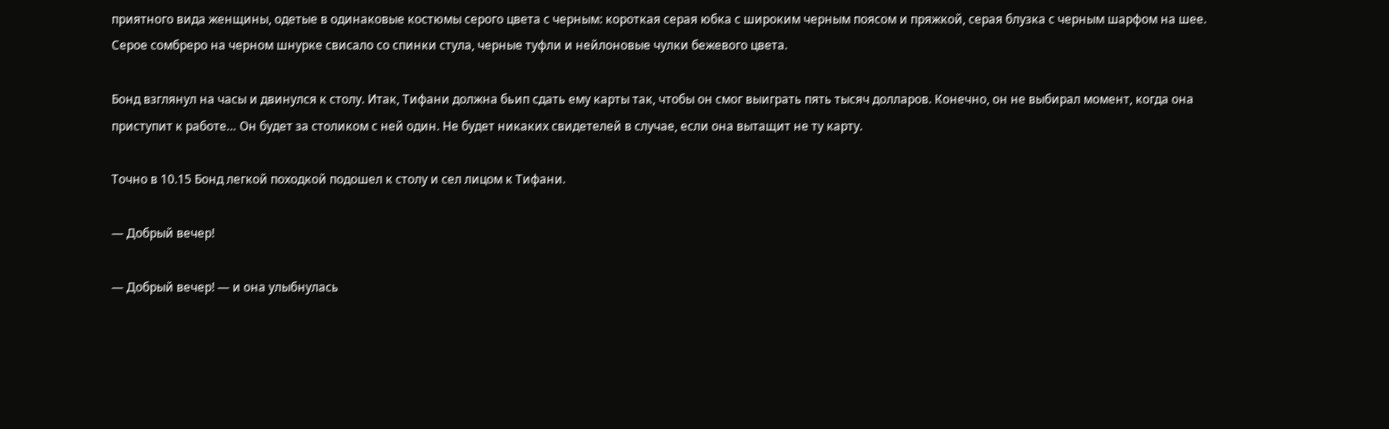приятного вида женщины, одетые в одинаковые костюмы серого цвета с черным: короткая серая юбка с широким черным поясом и пряжкой, серая блузка с черным шарфом на шее. Серое сомбреро на черном шнурке свисало со спинки стула, черные туфли и нейлоновые чулки бежевого цвета.

Бонд взглянул на часы и двинулся к столу. Итак, Тифани должна бьип сдать ему карты так, чтобы он смог выиграть пять тысяч долларов. Конечно, он не выбирал момент, когда она приступит к работе… Он будет за столиком с ней один. Не будет никаких свидетелей в случае, если она вытащит не ту карту.

Точно в 10.15 Бонд легкой походкой подошел к столу и сел лицом к Тифани.

— Добрый вечер!

— Добрый вечер! — и она улыбнулась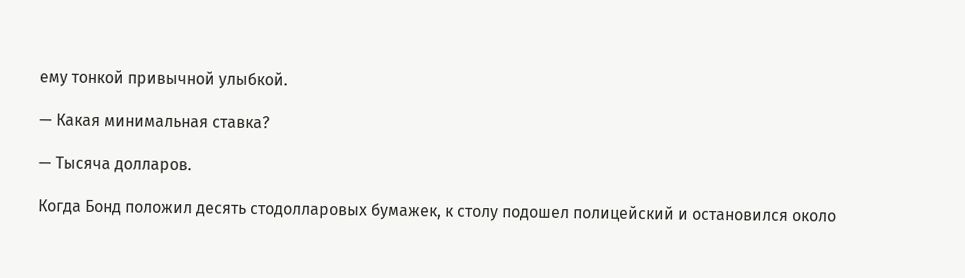ему тонкой привычной улыбкой.

— Какая минимальная ставка?

— Тысяча долларов.

Когда Бонд положил десять стодолларовых бумажек, к столу подошел полицейский и остановился около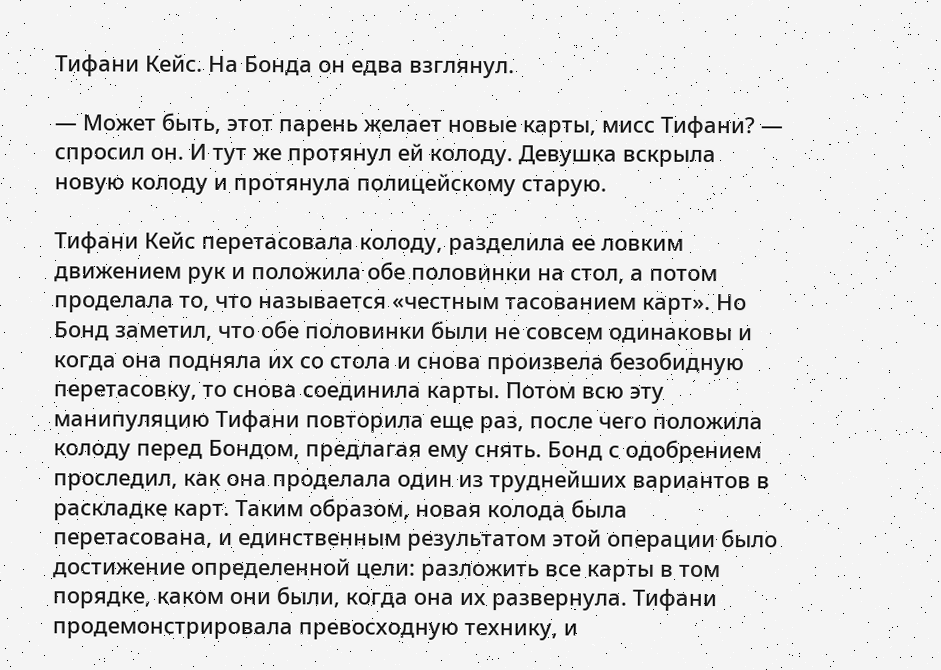Тифани Кейс. На Бонда он едва взглянул.

— Может быть, этот парень желает новые карты, мисс Тифани? — спросил он. И тут же протянул ей колоду. Девушка вскрыла новую колоду и протянула полицейскому старую.

Тифани Кейс перетасовала колоду, разделила ее ловким движением рук и положила обе половинки на стол, а потом проделала то, что называется «честным тасованием карт». Но Бонд заметил, что обе половинки были не совсем одинаковы и когда она подняла их со стола и снова произвела безобидную перетасовку, то снова соединила карты. Потом всю эту манипуляцию Тифани повторила еще раз, после чего положила колоду перед Бондом, предлагая ему снять. Бонд с одобрением проследил, как она проделала один из труднейших вариантов в раскладке карт. Таким образом, новая колода была перетасована, и единственным результатом этой операции было достижение определенной цели: разложить все карты в том порядке, каком они были, когда она их развернула. Тифани продемонстрировала превосходную технику, и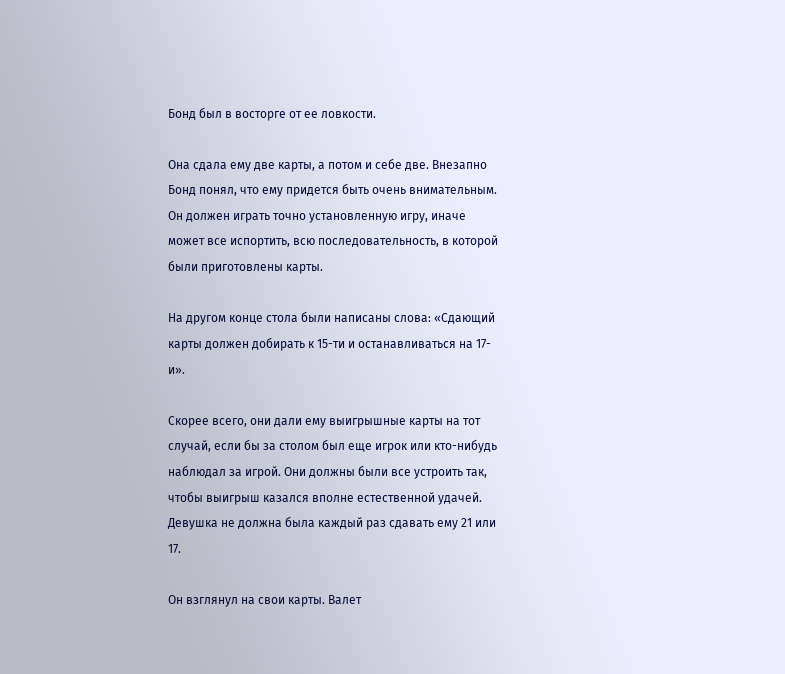Бонд был в восторге от ее ловкости.

Она сдала ему две карты, а потом и себе две. Внезапно Бонд понял, что ему придется быть очень внимательным. Он должен играть точно установленную игру, иначе может все испортить, всю последовательность, в которой были приготовлены карты.

На другом конце стола были написаны слова: «Сдающий карты должен добирать к 15-ти и останавливаться на 17-и».

Скорее всего, они дали ему выигрышные карты на тот случай, если бы за столом был еще игрок или кто-нибудь наблюдал за игрой. Они должны были все устроить так, чтобы выигрыш казался вполне естественной удачей. Девушка не должна была каждый раз сдавать ему 21 или 17.

Он взглянул на свои карты. Валет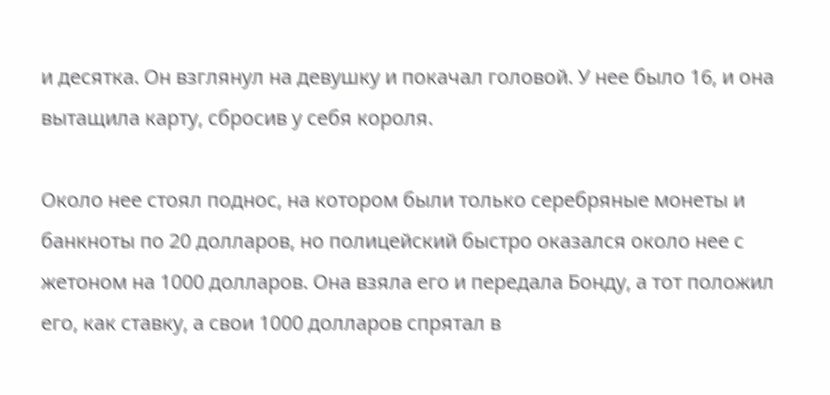и десятка. Он взглянул на девушку и покачал головой. У нее было 16, и она вытащила карту, сбросив у себя короля.

Около нее стоял поднос, на котором были только серебряные монеты и банкноты по 20 долларов, но полицейский быстро оказался около нее с жетоном на 1000 долларов. Она взяла его и передала Бонду, а тот положил его, как ставку, а свои 1000 долларов спрятал в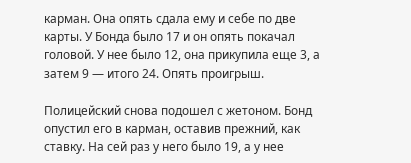карман. Она опять сдала ему и себе по две карты. У Бонда было 17 и он опять покачал головой. У нее было 12, она прикупила еще 3, а затем 9 — итого 24. Опять проигрыш.

Полицейский снова подошел с жетоном. Бонд опустил его в карман, оставив прежний, как ставку. На сей раз у него было 19, а у нее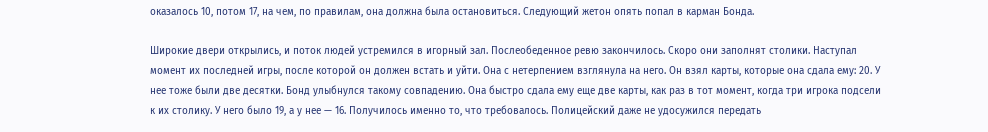оказалось 10, потом 17, на чем, по правилам, она должна была остановиться. Следующий жетон опять попал в карман Бонда.

Широкие двери открылись, и поток людей устремился в игорный зал. Послеобеденное ревю закончилось. Скоро они заполнят столики. Наступал момент их последней игры, после которой он должен встать и уйти. Она с нетерпением взглянула на него. Он взял карты, которые она сдала ему: 20. У нее тоже были две десятки. Бонд улыбнулся такому совпадению. Она быстро сдала ему еще две карты, как раз в тот момент, когда три игрока подсели к их столику. У него было 19, а у нее — 16. Получилось именно то, что требовалось. Полицейский даже не удосужился передать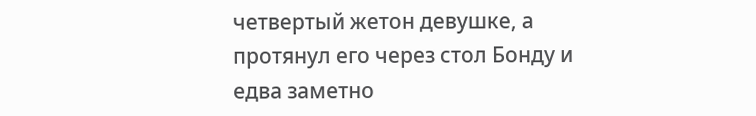четвертый жетон девушке, а протянул его через стол Бонду и едва заметно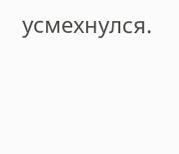усмехнулся.